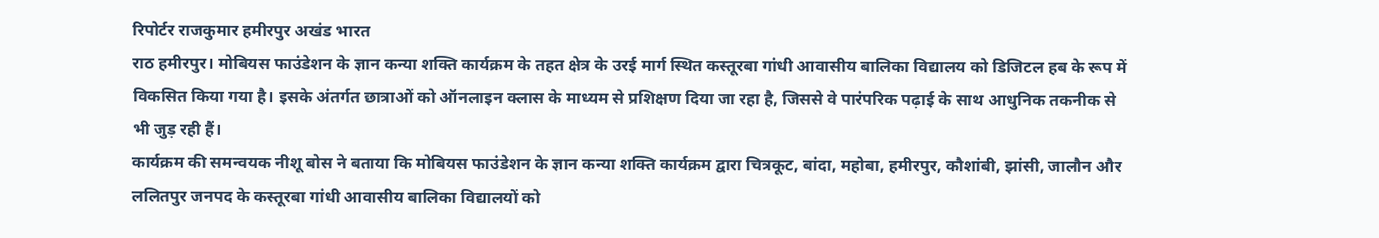रिपोर्टर राजकुमार हमीरपुर अखंड भारत
राठ हमीरपुर। मोबियस फाउंडेशन के ज्ञान कन्या शक्ति कार्यक्रम के तहत क्षेत्र के उरई मार्ग स्थित कस्तूरबा गांधी आवासीय बालिका विद्यालय को डिजिटल हब के रूप में विकसित किया गया है। इसके अंतर्गत छात्राओं को ऑनलाइन क्लास के माध्यम से प्रशिक्षण दिया जा रहा है, जिससे वे पारंपरिक पढ़ाई के साथ आधुनिक तकनीक से भी जुड़ रही हैं।
कार्यक्रम की समन्वयक नीशू बोस ने बताया कि मोबियस फाउंडेशन के ज्ञान कन्या शक्ति कार्यक्रम द्वारा चित्रकूट, बांदा, महोबा, हमीरपुर, कौशांबी, झांसी, जालौन और ललितपुर जनपद के कस्तूरबा गांधी आवासीय बालिका विद्यालयों को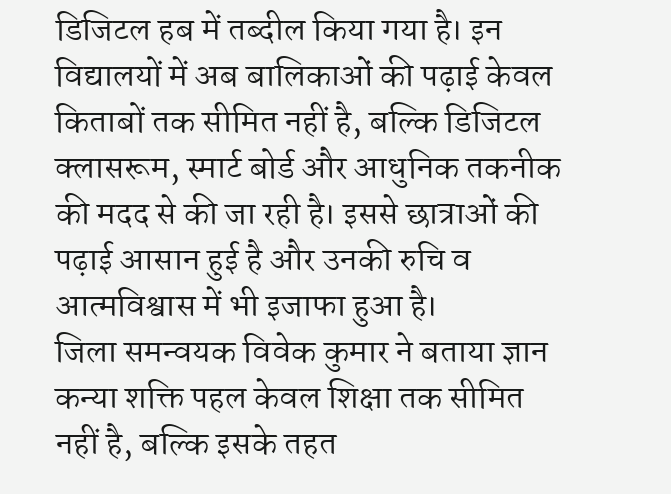डिजिटल हब में तब्दील किया गया है। इन विद्यालयों में अब बालिकाओं की पढ़ाई केवल किताबों तक सीमित नहीं है, बल्कि डिजिटल क्लासरूम, स्मार्ट बोर्ड और आधुनिक तकनीक की मदद से की जा रही है। इससे छात्राओं की पढ़ाई आसान हुई है और उनकी रुचि व आत्मविश्वास में भी इजाफा हुआ है।
जिला समन्वयक विवेक कुमार ने बताया ज्ञान कन्या शक्ति पहल केवल शिक्षा तक सीमित नहीं है, बल्कि इसके तहत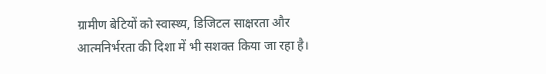ग्रामीण बेटियों को स्वास्थ्य, डिजिटल साक्षरता और आत्मनिर्भरता की दिशा में भी सशक्त किया जा रहा है।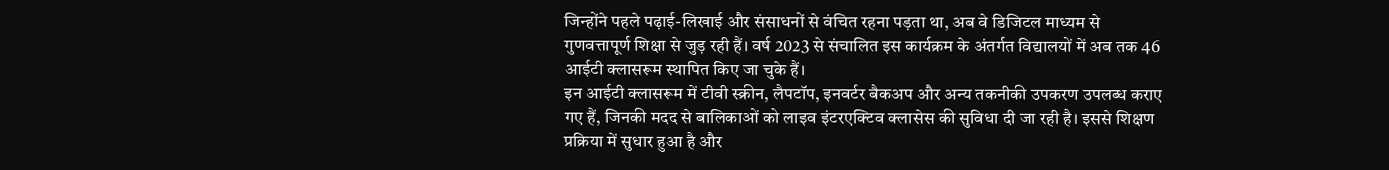जिन्होंने पहले पढ़ाई-लिखाई और संसाधनों से वंचित रहना पड़ता था, अब वे डिजिटल माध्यम से गुणवत्तापूर्ण शिक्षा से जुड़ रही हैं। वर्ष 2023 से संचालित इस कार्यक्रम के अंतर्गत विद्यालयों में अब तक 46 आईटी क्लासरूम स्थापित किए जा चुके हैं।
इन आईटी क्लासरूम में टीवी स्क्रीन, लैपटॉप, इनवर्टर बैकअप और अन्य तकनीकी उपकरण उपलब्ध कराए गए हैं, जिनकी मदद से बालिकाओं को लाइव इंटरएक्टिव क्लासेस की सुविधा दी जा रही है। इससे शिक्षण प्रक्रिया में सुधार हुआ है और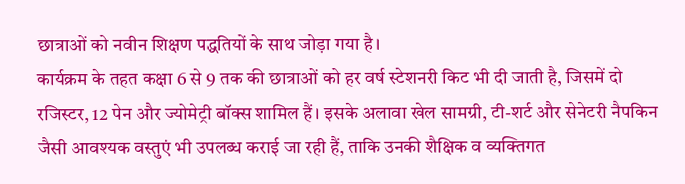छात्राओं को नवीन शिक्षण पद्धतियों के साथ जोड़ा गया है।
कार्यक्रम के तहत कक्षा 6 से 9 तक की छात्राओं को हर वर्ष स्टेशनरी किट भी दी जाती है, जिसमें दो रजिस्टर, 12 पेन और ज्योमेट्री बॉक्स शामिल हैं। इसके अलावा खेल सामग्री, टी-शर्ट और सेनेटरी नैपकिन जैसी आवश्यक वस्तुएं भी उपलब्ध कराई जा रही हैं, ताकि उनकी शैक्षिक व व्यक्तिगत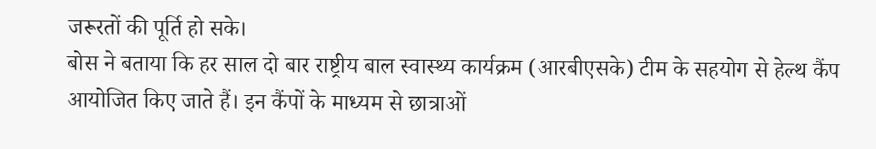जरूरतों की पूर्ति हो सके।
बोस ने बताया कि हर साल दो बार राष्ट्रीय बाल स्वास्थ्य कार्यक्रम (आरबीएसके) टीम के सहयोग से हेल्थ कैंप आयोजित किए जाते हैं। इन कैंपों के माध्यम से छात्राओं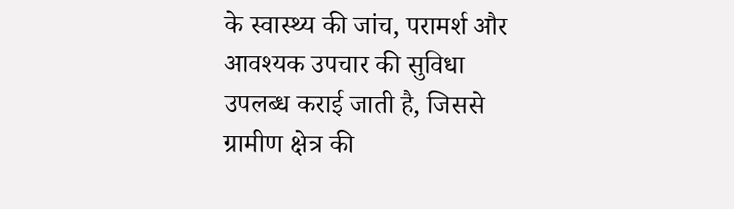के स्वास्थ्य की जांच, परामर्श और आवश्यक उपचार की सुविधा उपलब्ध कराई जाती है, जिससे ग्रामीण क्षेत्र की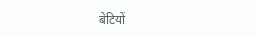बेटियों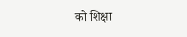को शिक्षा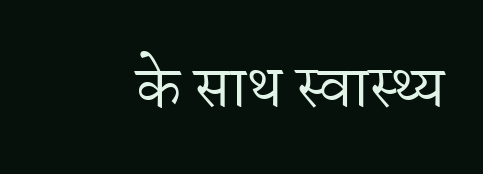के साथ स्वास्थ्य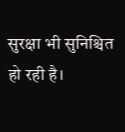सुरक्षा भी सुनिश्चित हो रही है।